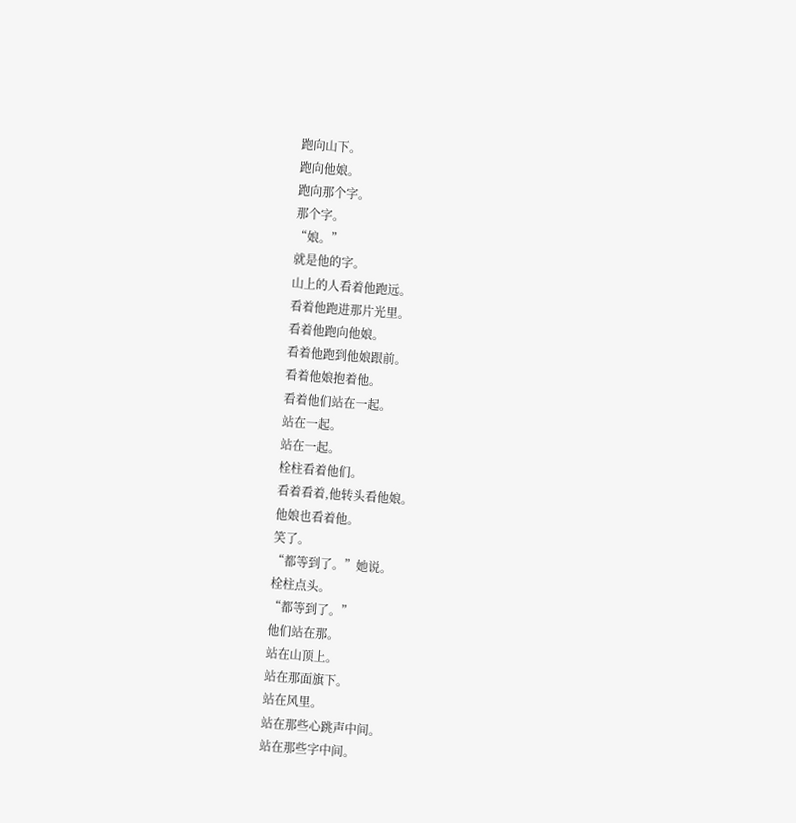跑向山下。
跑向他娘。
跑向那个字。
那个字。
“娘。”
就是他的字。
山上的人看着他跑远。
看着他跑进那片光里。
看着他跑向他娘。
看着他跑到他娘跟前。
看着他娘抱着他。
看着他们站在一起。
站在一起。
站在一起。
栓柱看着他们。
看着看着,他转头看他娘。
他娘也看着他。
笑了。
“都等到了。”她说。
栓柱点头。
“都等到了。”
他们站在那。
站在山顶上。
站在那面旗下。
站在风里。
站在那些心跳声中间。
站在那些字中间。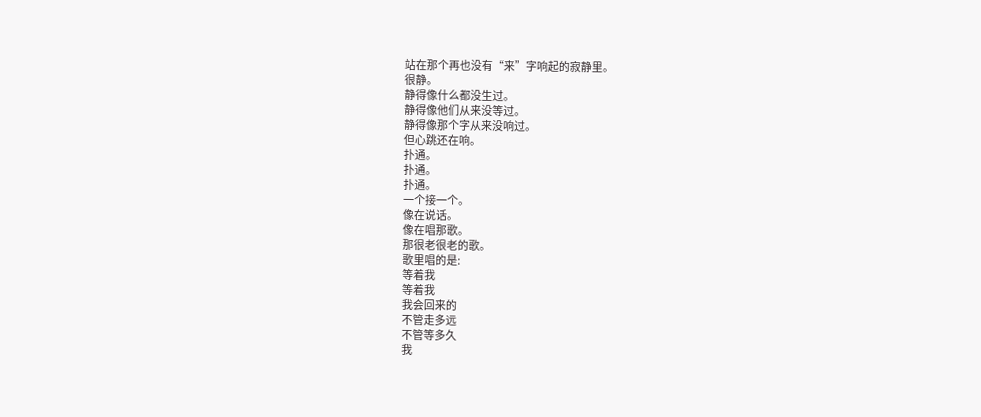站在那个再也没有“来”字响起的寂静里。
很静。
静得像什么都没生过。
静得像他们从来没等过。
静得像那个字从来没响过。
但心跳还在响。
扑通。
扑通。
扑通。
一个接一个。
像在说话。
像在唱那歌。
那很老很老的歌。
歌里唱的是:
等着我
等着我
我会回来的
不管走多远
不管等多久
我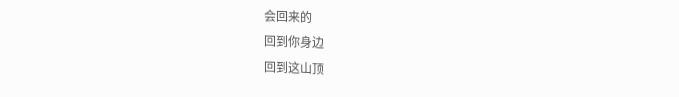会回来的
回到你身边
回到这山顶